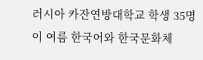러시아 카잔연방대학교 학생 35명이 여름 한국어와 한국문화체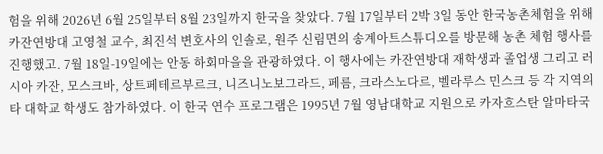험을 위해 2026년 6월 25일부터 8월 23일까지 한국을 찾았다. 7월 17일부터 2박 3일 동안 한국농촌체험을 위해 카잔연방대 고영철 교수, 최진석 변호사의 인솔로, 원주 신림면의 송계아트스튜디오를 방문해 농촌 체험 행사를 진행했고. 7월 18일-19일에는 안동 하회마을을 관광하였다. 이 행사에는 카잔연방대 재학생과 졸업생 그리고 러시아 카잔, 모스크바, 상트페테르부르크, 니즈니노보그라드, 페름, 크라스노다르, 벨라루스 민스크 등 각 지역의 타 대학교 학생도 참가하였다. 이 한국 연수 프로그램은 1995년 7월 영남대학교 지원으로 카자흐스탄 알마타국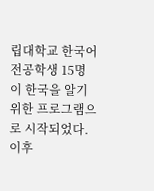립대학교 한국어 전공학생 15명이 한국을 알기 위한 프로그램으로 시작되었다. 이후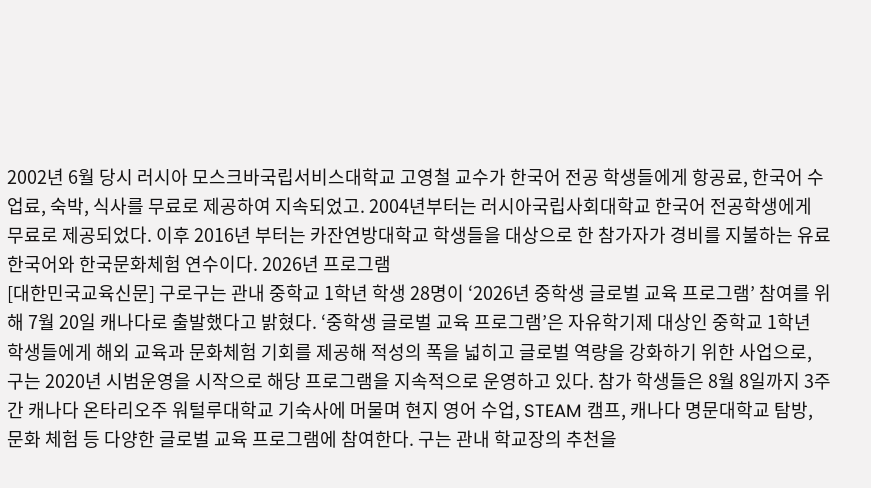2002년 6월 당시 러시아 모스크바국립서비스대학교 고영철 교수가 한국어 전공 학생들에게 항공료, 한국어 수업료, 숙박, 식사를 무료로 제공하여 지속되었고. 2004년부터는 러시아국립사회대학교 한국어 전공학생에게 무료로 제공되었다. 이후 2016년 부터는 카잔연방대학교 학생들을 대상으로 한 참가자가 경비를 지불하는 유료 한국어와 한국문화체험 연수이다. 2026년 프로그램
[대한민국교육신문] 구로구는 관내 중학교 1학년 학생 28명이 ‘2026년 중학생 글로벌 교육 프로그램’ 참여를 위해 7월 20일 캐나다로 출발했다고 밝혔다. ‘중학생 글로벌 교육 프로그램’은 자유학기제 대상인 중학교 1학년 학생들에게 해외 교육과 문화체험 기회를 제공해 적성의 폭을 넓히고 글로벌 역량을 강화하기 위한 사업으로, 구는 2020년 시범운영을 시작으로 해당 프로그램을 지속적으로 운영하고 있다. 참가 학생들은 8월 8일까지 3주간 캐나다 온타리오주 워털루대학교 기숙사에 머물며 현지 영어 수업, STEAM 캠프, 캐나다 명문대학교 탐방, 문화 체험 등 다양한 글로벌 교육 프로그램에 참여한다. 구는 관내 학교장의 추천을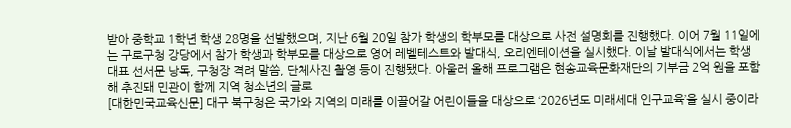받아 중학교 1학년 학생 28명을 선발했으며, 지난 6월 20일 참가 학생의 학부모를 대상으로 사전 설명회를 진행했다. 이어 7월 11일에는 구로구청 강당에서 참가 학생과 학부모를 대상으로 영어 레벨테스트와 발대식, 오리엔테이션을 실시했다. 이날 발대식에서는 학생 대표 선서문 낭독, 구청장 격려 말씀, 단체사진 촬영 등이 진행됐다. 아울러 올해 프로그램은 현송교육문화재단의 기부금 2억 원을 포함해 추진돼 민관이 함께 지역 청소년의 글로
[대한민국교육신문] 대구 북구청은 국가와 지역의 미래를 이끌어갈 어린이들을 대상으로 ‘2026년도 미래세대 인구교육’을 실시 중이라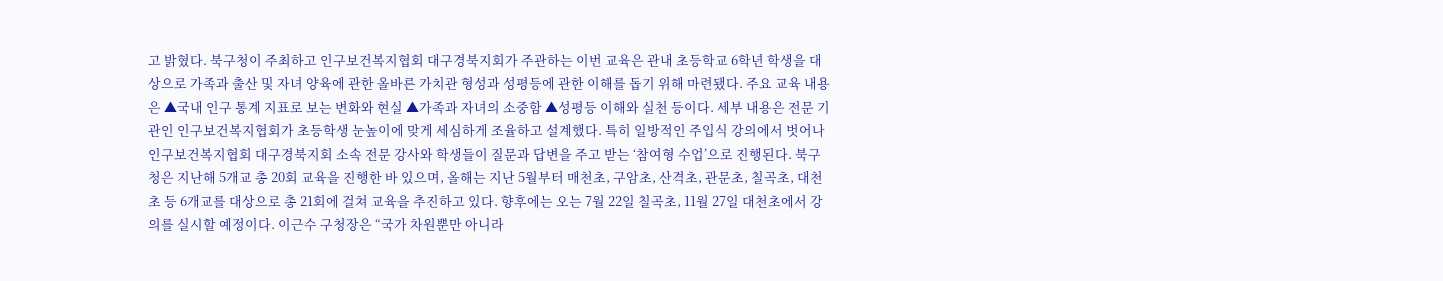고 밝혔다. 북구청이 주최하고 인구보건복지협회 대구경북지회가 주관하는 이번 교육은 관내 초등학교 6학년 학생을 대상으로 가족과 출산 및 자녀 양육에 관한 올바른 가치관 형성과 성평등에 관한 이해를 돕기 위해 마련됐다. 주요 교육 내용은 ▲국내 인구 통계 지표로 보는 변화와 현실 ▲가족과 자녀의 소중함 ▲성평등 이해와 실천 등이다. 세부 내용은 전문 기관인 인구보건복지협회가 초등학생 눈높이에 맞게 세심하게 조율하고 설계했다. 특히 일방적인 주입식 강의에서 벗어나 인구보건복지협회 대구경북지회 소속 전문 강사와 학생들이 질문과 답변을 주고 받는 ‘참여형 수업’으로 진행된다. 북구청은 지난해 5개교 총 20회 교육을 진행한 바 있으며, 올해는 지난 5월부터 매천초, 구암초, 산격초, 관문초, 칠곡초, 대천초 등 6개교를 대상으로 총 21회에 걸쳐 교육을 추진하고 있다. 향후에는 오는 7월 22일 칠곡초, 11월 27일 대천초에서 강의를 실시할 예정이다. 이근수 구청장은 “국가 차원뿐만 아니라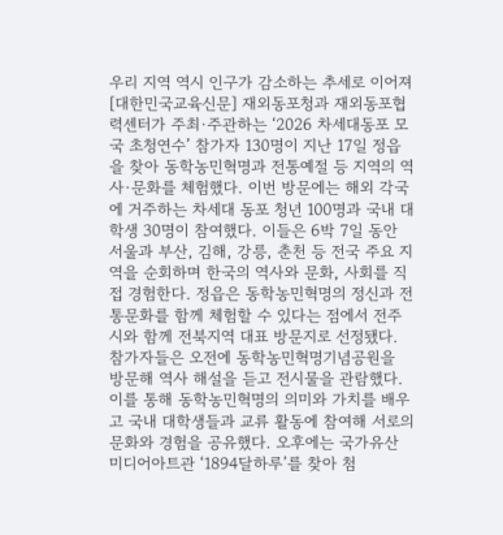우리 지역 역시 인구가 감소하는 추세로 이어져
[대한민국교육신문] 재외동포청과 재외동포협력센터가 주최·주관하는 ‘2026 차세대동포 모국 초청연수’ 참가자 130명이 지난 17일 정읍을 찾아 동학농민혁명과 전통예절 등 지역의 역사·문화를 체험했다. 이번 방문에는 해외 각국에 거주하는 차세대 동포 청년 100명과 국내 대학생 30명이 참여했다. 이들은 6박 7일 동안 서울과 부산, 김해, 강릉, 춘천 등 전국 주요 지역을 순회하며 한국의 역사와 문화, 사회를 직접 경험한다. 정읍은 동학농민혁명의 정신과 전통문화를 함께 체험할 수 있다는 점에서 전주시와 함께 전북지역 대표 방문지로 선정됐다. 참가자들은 오전에 동학농민혁명기념공원을 방문해 역사 해설을 듣고 전시물을 관람했다. 이를 통해 동학농민혁명의 의미와 가치를 배우고 국내 대학생들과 교류 활동에 참여해 서로의 문화와 경험을 공유했다. 오후에는 국가유산 미디어아트관 ‘1894달하루’를 찾아 첨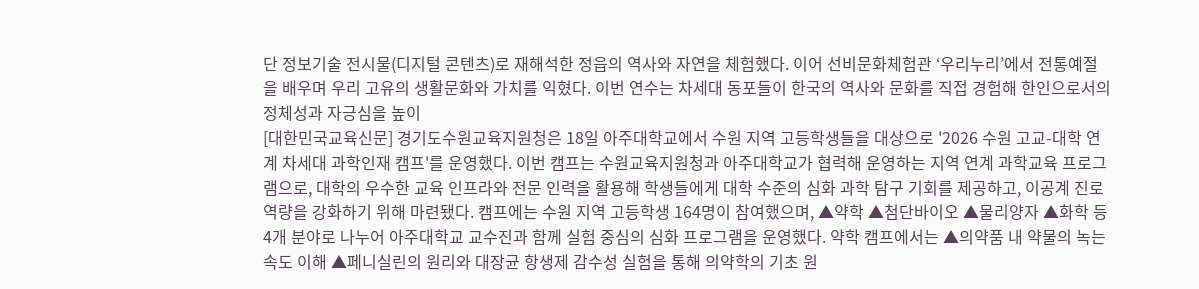단 정보기술 전시물(디지털 콘텐츠)로 재해석한 정읍의 역사와 자연을 체험했다. 이어 선비문화체험관 ‘우리누리’에서 전통예절을 배우며 우리 고유의 생활문화와 가치를 익혔다. 이번 연수는 차세대 동포들이 한국의 역사와 문화를 직접 경험해 한인으로서의 정체성과 자긍심을 높이
[대한민국교육신문] 경기도수원교육지원청은 18일 아주대학교에서 수원 지역 고등학생들을 대상으로 '2026 수원 고교-대학 연계 차세대 과학인재 캠프'를 운영했다. 이번 캠프는 수원교육지원청과 아주대학교가 협력해 운영하는 지역 연계 과학교육 프로그램으로, 대학의 우수한 교육 인프라와 전문 인력을 활용해 학생들에게 대학 수준의 심화 과학 탐구 기회를 제공하고, 이공계 진로 역량을 강화하기 위해 마련됐다. 캠프에는 수원 지역 고등학생 164명이 참여했으며, ▲약학 ▲첨단바이오 ▲물리양자 ▲화학 등 4개 분야로 나누어 아주대학교 교수진과 함께 실험 중심의 심화 프로그램을 운영했다. 약학 캠프에서는 ▲의약품 내 약물의 녹는 속도 이해 ▲페니실린의 원리와 대장균 항생제 감수성 실험을 통해 의약학의 기초 원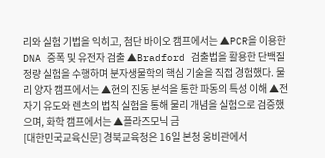리와 실험 기법을 익히고, 첨단 바이오 캠프에서는 ▲PCR을 이용한 DNA 증폭 및 유전자 검출 ▲Bradford 검출법을 활용한 단백질 정량 실험을 수행하며 분자생물학의 핵심 기술을 직접 경험했다. 물리 양자 캠프에서는 ▲현의 진동 분석을 통한 파동의 특성 이해 ▲전자기 유도와 렌츠의 법칙 실험을 통해 물리 개념을 실험으로 검증했으며, 화학 캠프에서는 ▲플라즈모닉 금
[대한민국교육신문] 경북교육청은 16일 본청 웅비관에서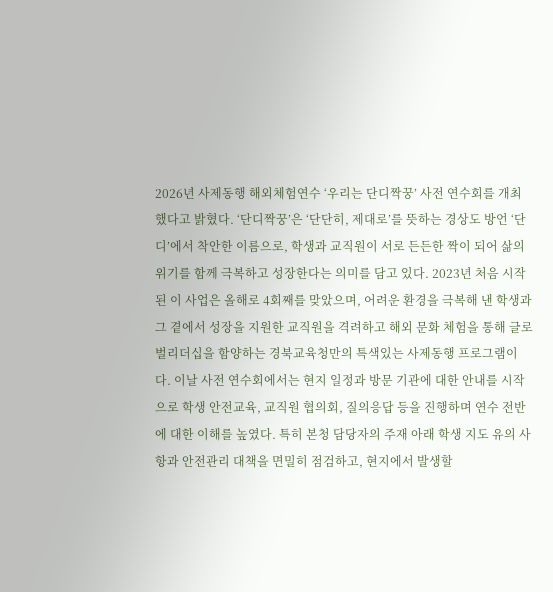2026년 사제동행 해외체험연수 ‘우리는 단디짝꿍’ 사전 연수회를 개최했다고 밝혔다. ‘단디짝꿍’은 ‘단단히, 제대로’를 뜻하는 경상도 방언 ‘단디’에서 착안한 이름으로, 학생과 교직원이 서로 든든한 짝이 되어 삶의 위기를 함께 극복하고 성장한다는 의미를 담고 있다. 2023년 처음 시작된 이 사업은 올해로 4회째를 맞았으며, 어려운 환경을 극복해 낸 학생과 그 곁에서 성장을 지원한 교직원을 격려하고 해외 문화 체험을 통해 글로벌리더십을 함양하는 경북교육청만의 특색있는 사제동행 프로그램이다. 이날 사전 연수회에서는 현지 일정과 방문 기관에 대한 안내를 시작으로 학생 안전교육, 교직원 협의회, 질의응답 등을 진행하며 연수 전반에 대한 이해를 높였다. 특히 본청 담당자의 주재 아래 학생 지도 유의 사항과 안전관리 대책을 면밀히 점검하고, 현지에서 발생할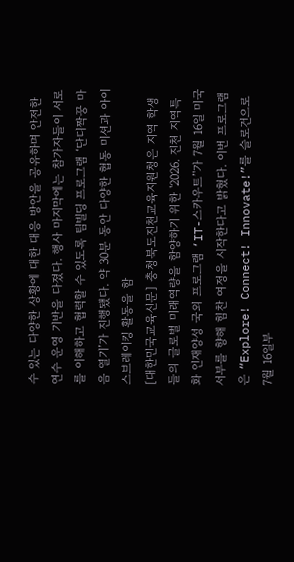수 있는 다양한 상황에 대한 대응 방안을 공유하며 안전한 연수 운영 기반을 다졌다. 행사 마지막에는 참가자들이 서로를 이해하고 협력할 수 있도록 팀빌딩 프로그램 ‘단디짝꿍 마음 열기’가 진행됐다. 약 30분 동안 다양한 협동 미션과 아이스브레이킹 활동을 함
[대한민국교육신문] 충청북도진천교육지원청은 지역 학생들의 글로벌 미래역량을 함양하기 위한 '2026. 진천 지역특화 인재양성 국외 프로그램 ‘IT-스카우트’'가 7월 16일 미국 서부를 향해 힘찬 여정을 시작한다고 밝혔다. 이번 프로그램은 “Explore! Connect! Innovate!”를 슬로건으로 7월 16일부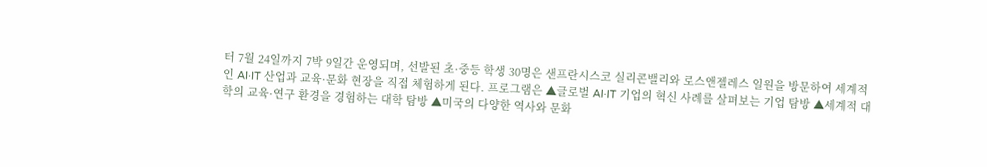터 7월 24일까지 7박 9일간 운영되며, 선발된 초·중등 학생 30명은 샌프란시스코 실리콘밸리와 로스앤젤레스 일원을 방문하여 세계적인 AI·IT 산업과 교육·문화 현장을 직접 체험하게 된다. 프로그램은 ▲글로벌 AI·IT 기업의 혁신 사례를 살펴보는 기업 탐방 ▲세계적 대학의 교육·연구 환경을 경험하는 대학 탐방 ▲미국의 다양한 역사와 문화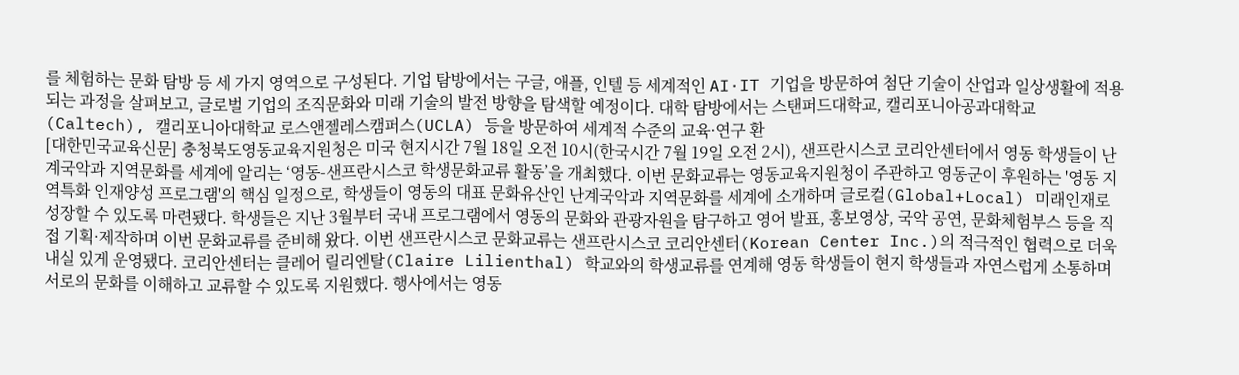를 체험하는 문화 탐방 등 세 가지 영역으로 구성된다. 기업 탐방에서는 구글, 애플, 인텔 등 세계적인 AI·IT 기업을 방문하여 첨단 기술이 산업과 일상생활에 적용되는 과정을 살펴보고, 글로벌 기업의 조직문화와 미래 기술의 발전 방향을 탐색할 예정이다. 대학 탐방에서는 스탠퍼드대학교, 캘리포니아공과대학교(Caltech), 캘리포니아대학교 로스앤젤레스캠퍼스(UCLA) 등을 방문하여 세계적 수준의 교육·연구 환
[대한민국교육신문] 충청북도영동교육지원청은 미국 현지시간 7월 18일 오전 10시(한국시간 7월 19일 오전 2시), 샌프란시스코 코리안센터에서 영동 학생들이 난계국악과 지역문화를 세계에 알리는 ‘영동-샌프란시스코 학생문화교류 활동’을 개최했다. 이번 문화교류는 영동교육지원청이 주관하고 영동군이 후원하는 '영동 지역특화 인재양성 프로그램'의 핵심 일정으로, 학생들이 영동의 대표 문화유산인 난계국악과 지역문화를 세계에 소개하며 글로컬(Global+Local) 미래인재로 성장할 수 있도록 마련됐다. 학생들은 지난 3월부터 국내 프로그램에서 영동의 문화와 관광자원을 탐구하고 영어 발표, 홍보영상, 국악 공연, 문화체험부스 등을 직접 기획·제작하며 이번 문화교류를 준비해 왔다. 이번 샌프란시스코 문화교류는 샌프란시스코 코리안센터(Korean Center Inc.)의 적극적인 협력으로 더욱 내실 있게 운영됐다. 코리안센터는 클레어 릴리엔탈(Claire Lilienthal) 학교와의 학생교류를 연계해 영동 학생들이 현지 학생들과 자연스럽게 소통하며 서로의 문화를 이해하고 교류할 수 있도록 지원했다. 행사에서는 영동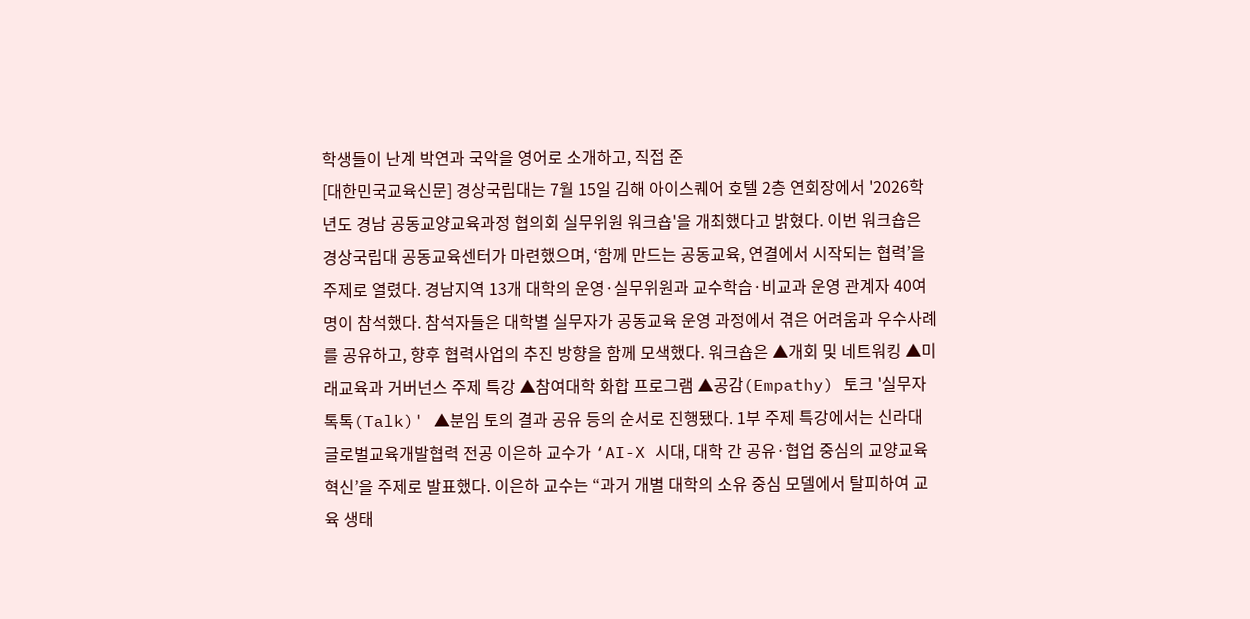학생들이 난계 박연과 국악을 영어로 소개하고, 직접 준
[대한민국교육신문] 경상국립대는 7월 15일 김해 아이스퀘어 호텔 2층 연회장에서 '2026학년도 경남 공동교양교육과정 협의회 실무위원 워크숍'을 개최했다고 밝혔다. 이번 워크숍은 경상국립대 공동교육센터가 마련했으며, ‘함께 만드는 공동교육, 연결에서 시작되는 협력’을 주제로 열렸다. 경남지역 13개 대학의 운영·실무위원과 교수학습·비교과 운영 관계자 40여 명이 참석했다. 참석자들은 대학별 실무자가 공동교육 운영 과정에서 겪은 어려움과 우수사례를 공유하고, 향후 협력사업의 추진 방향을 함께 모색했다. 워크숍은 ▲개회 및 네트워킹 ▲미래교육과 거버넌스 주제 특강 ▲참여대학 화합 프로그램 ▲공감(Empathy) 토크 '실무자 톡톡(Talk)' ▲분임 토의 결과 공유 등의 순서로 진행됐다. 1부 주제 특강에서는 신라대 글로벌교육개발협력 전공 이은하 교수가 ‘AI-X 시대, 대학 간 공유·협업 중심의 교양교육 혁신’을 주제로 발표했다. 이은하 교수는 “과거 개별 대학의 소유 중심 모델에서 탈피하여 교육 생태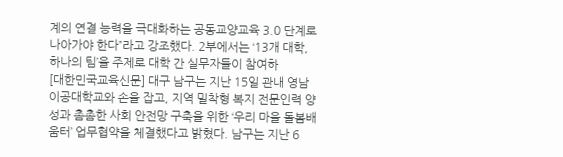계의 연결 능력을 극대화하는 공동교양교육 3.0 단계로 나아가야 한다”라고 강조했다. 2부에서는 ‘13개 대학, 하나의 팀’을 주제로 대학 간 실무자들이 참여하
[대한민국교육신문] 대구 남구는 지난 15일 관내 영남이공대학교와 손을 잡고, 지역 밀착형 복지 전문인력 양성과 촘촘한 사회 안전망 구축을 위한 ‘우리 마을 돌봄배움터’ 업무협약을 체결했다고 밝혔다. 남구는 지난 6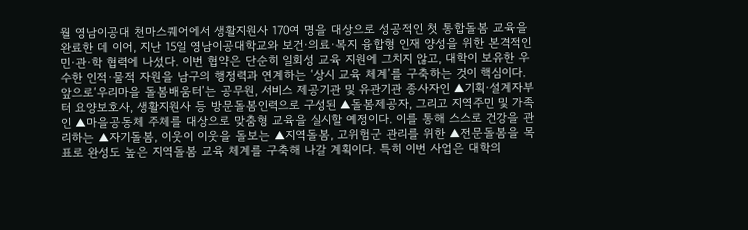월 영남이공대 천마스퀘어에서 생활지원사 170여 명을 대상으로 성공적인 첫 통합돌봄 교육을 완료한 데 이어, 지난 15일 영남이공대학교와 보건·의료·복지 융합형 인재 양성을 위한 본격적인 민·관·학 협력에 나섰다. 이번 협약은 단순히 일회성 교육 지원에 그치지 않고, 대학이 보유한 우수한 인적·물적 자원을 남구의 행정력과 연계하는 ‘상시 교육 체계’를 구축하는 것이 핵심이다. 앞으로‘우리마을 돌봄배움터’는 공무원, 서비스 제공기관 및 유관기관 종사자인 ▲기획·설계자부터 요양보호사, 생활지원사 등 방문돌봄인력으로 구성된 ▲돌봄제공자, 그리고 지역주민 및 가족인 ▲마을공동체 주체를 대상으로 맞춤형 교육을 실시할 예정이다. 이를 통해 스스로 건강을 관리하는 ▲자기돌봄, 이웃이 이웃을 돌보는 ▲지역돌봄, 고위험군 관리를 위한 ▲전문돌봄을 목표로 완성도 높은 지역돌봄 교육 체계를 구축해 나갈 계획이다. 특히 이번 사업은 대학의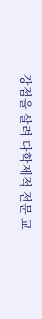강점을 살려 다학제적 전문 교